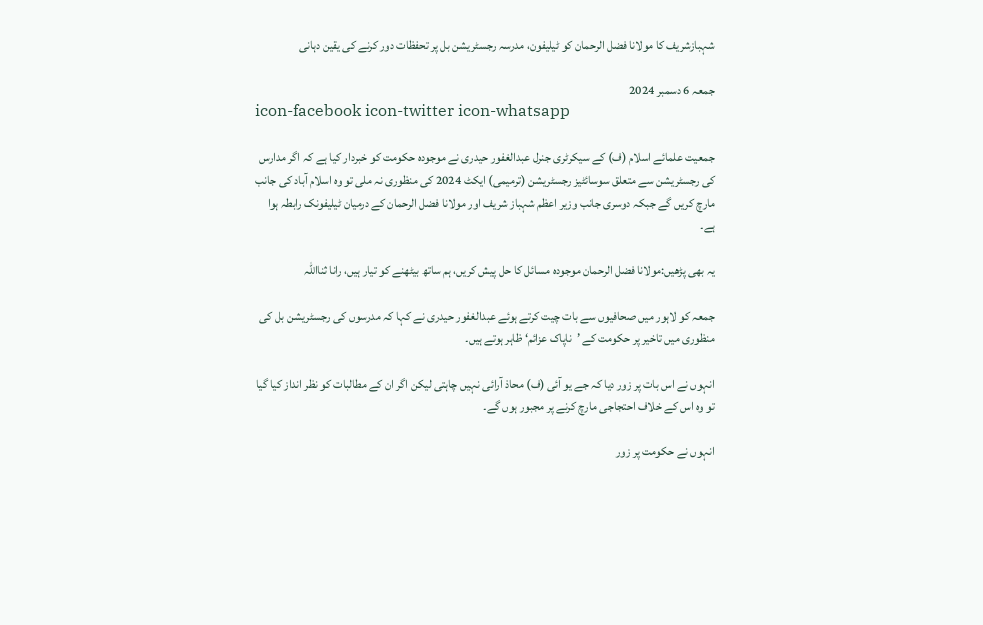شہبازشریف کا مولانا فضل الرحمان کو ٹیلیفون، مدرسہ رجسٹریشن بل پر تحفظات دور کرنے کی یقین دہانی

جمعہ 6 دسمبر 2024
icon-facebook icon-twitter icon-whatsapp

جمعیت علمائے اسلام (ف) کے سیکرٹری جنرل عبدالغفور حیدری نے موجودہ حکومت کو خبردار کیا ہے کہ اگر مدارس کی رجسٹریشن سے متعلق سوسائٹیز رجسٹریشن (ترمیمی) ایکٹ 2024 کی منظوری نہ ملی تو وہ اسلام آباد کی جانب مارچ کریں گے جبکہ دوسری جانب وزیر اعظم شہباز شریف اور مولانا فضل الرحمان کے درمیان ٹیلیفونک رابطہ ہوا ہے۔

یہ بھی پڑھیں:مولانا فضل الرحمان موجودہ مسائل کا حل پیش کریں، ہم ساتھ بیٹھنے کو تیار ہیں، رانا ثنااللہ

جمعہ کو لاہور میں صحافیوں سے بات چیت کرتے ہوئے عبدالغفور حیدری نے کہا کہ مدرسوں کی رجسٹریشن بل کی منظوری میں تاخیر پر حکومت کے ’ناپاک عزائم‘ ظاہر ہوتے ہیں۔

انہوں نے اس بات پر زور دیا کہ جے یو آئی (ف) محاذ آرائی نہیں چاہتی لیکن اگر ان کے مطالبات کو نظر انداز کیا گیا تو وہ اس کے خلاف احتجاجی مارچ کرنے پر مجبور ہوں گے۔

انہوں نے حکومت پر زور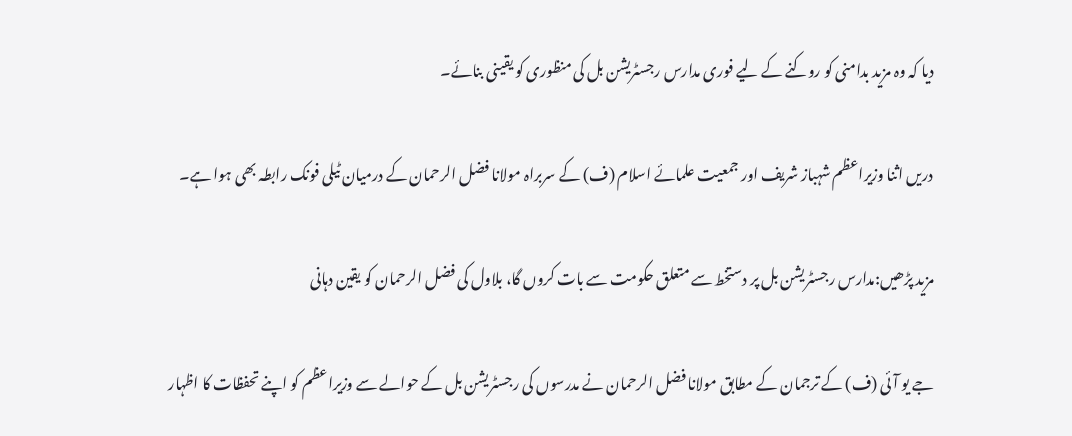دیا کہ وہ مزید بدامنی کو روکنے کے لیے فوری مدارس رجسٹریشن بل کی منظوری کو یقینی بنائے۔

دریں اثنا وزیراعظم شہباز شریف اور جمعیت علمائے اسلام (ف) کے سربراہ مولانا فضل الرحمان کے درمیان ٹیلی فونک رابطہ بھی ہوا ہے۔

مزید پڑھیں:مدارس رجسٹریشن بل پر دستخط سے متعلق حکومت سے بات کروں گا، بلاول کی فضل الرحمان کو یقین دہانی

جے یو آئی (ف) کے ترجمان کے مطابق مولانا فضل الرحمان نے مدرسوں کی رجسٹریشن بل کے حوالے سے وزیراعظم کو اپنے تحفظات کا اظہار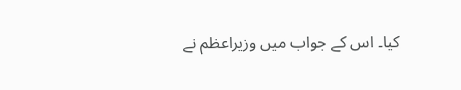کیا۔ اس کے جواب میں وزیراعظم نے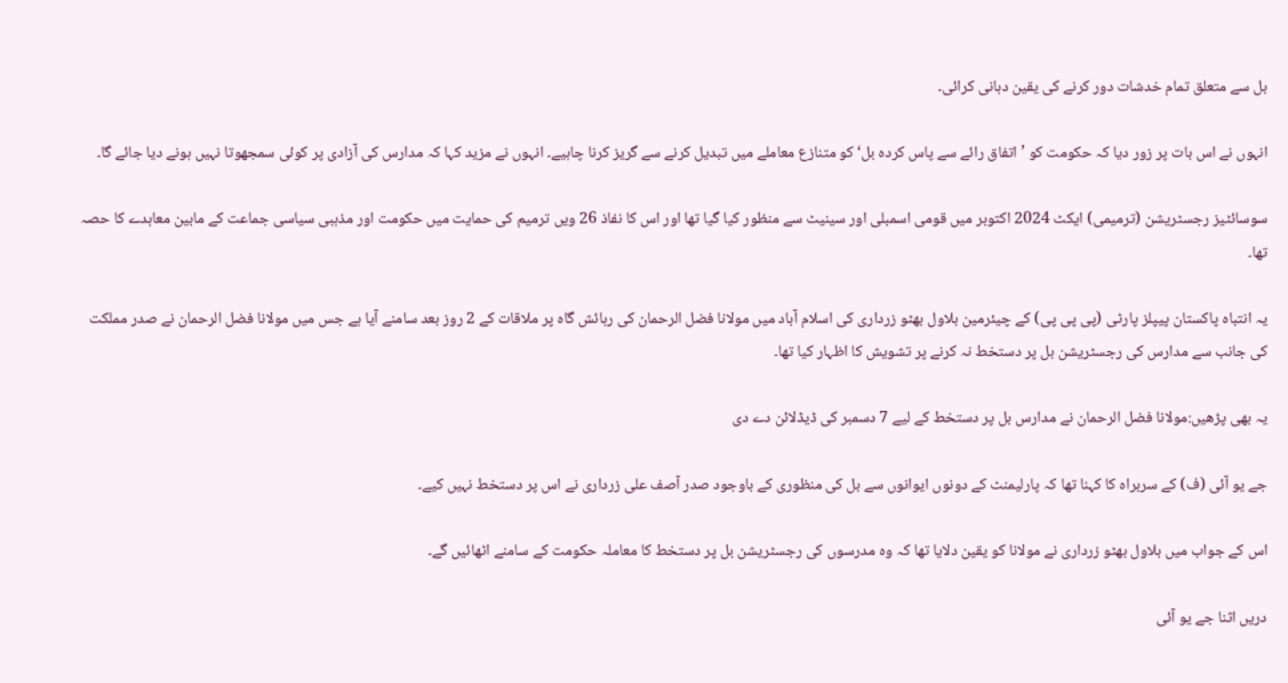بل سے متعلق تمام خدشات دور کرنے کی یقین دہانی کرائی۔

انہوں نے اس بات پر زور دیا کہ حکومت کو ’اتفاق رائے سے پاس کردہ بل‘ کو متنازع معاملے میں تبدیل کرنے سے گریز کرنا چاہیے۔ انہوں نے مزید کہا کہ مدارس کی آزادی پر کوئی سمجھوتا نہیں ہونے دیا جائے گا۔

سوسائٹیز رجسٹریشن (ترمیمی) ایکٹ 2024 اکتوبر میں قومی اسمبلی اور سینیٹ سے منظور کیا گیا تھا اور اس کا نفاذ 26 ویں ترمیم کی حمایت میں حکومت اور مذہبی سیاسی جماعت کے مابین معاہدے کا حصہ تھا۔

یہ انتباہ پاکستان پیپلز پارٹی (پی پی پی) کے چیئرمین بلاول بھٹو زرداری کی اسلام آباد میں مولانا فضل الرحمان کی رہائش گاہ پر ملاقات کے 2 روز بعد سامنے آیا ہے جس میں مولانا فضل الرحمان نے صدر مملکت کی جانب سے مدارس کی رجسٹریشن بل پر دستخط نہ کرنے پر تشویش کا اظہار کیا تھا۔

یہ بھی پڑھیں:مولانا فضل الرحمان نے مدارس بل پر دستخط کے لیے 7 دسمبر کی ڈیڈلائن دے دی

جے یو آئی (ف) کے سربراہ کا کہنا تھا کہ پارلیمنٹ کے دونوں ایوانوں سے بل کی منظوری کے باوجود صدر آصف علی زرداری نے اس پر دستخط نہیں کیے۔

اس کے جواب میں بلاول بھٹو زرداری نے مولانا کو یقین دلایا تھا کہ وہ مدرسوں کی رجسٹریشن بل پر دستخط کا معاملہ حکومت کے سامنے اٹھائیں گے۔

دریں اثنا جے یو آئی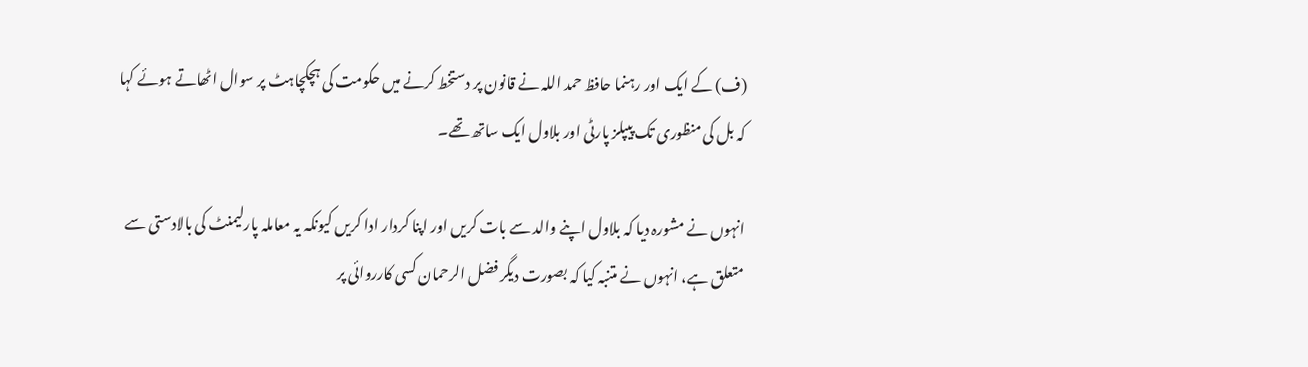(ف) کے ایک اور رہنما حافظ حمد اللہ نے قانون پر دستخط کرنے میں حکومت کی ہچکچاہٹ پر سوال اٹھاتے ہوئے کہا کہ بل کی منظوری تک پیپلز پارٹی اور بلاول ایک ساتھ تھے۔

انہوں نے مشورہ دیا کہ بلاول اپنے والد سے بات کریں اور اپنا کردار ادا کریں کیونکہ یہ معاملہ پارلیمنٹ کی بالادستی سے متعلق ہے، انہوں نے متنبہ کیا کہ بصورت دیگر فضل الرحمان کسی کارروائی پر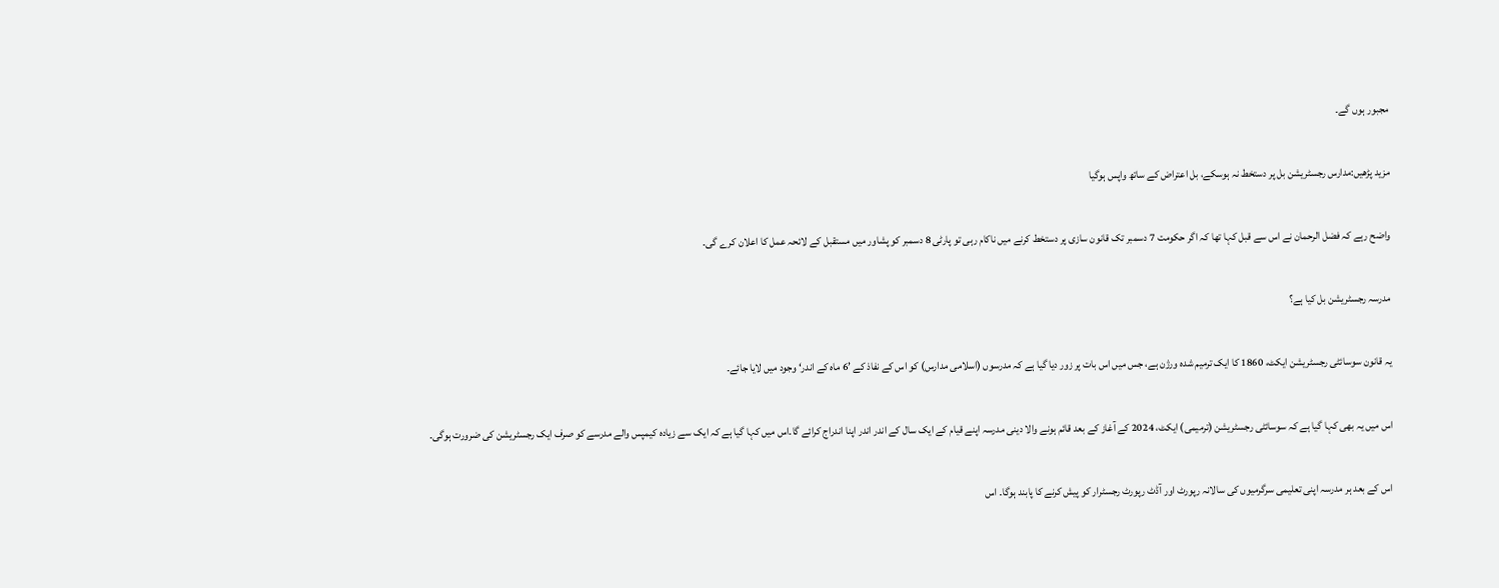مجبور ہوں گے۔

مزید پڑھیں:مدارس رجسٹریشن بل پر دستخط نہ ہوسکے، بل اعتراض کے ساتھ واپس ہوگیا

واضح رہے کہ فضل الرحمان نے اس سے قبل کہا تھا کہ اگر حکومت 7 دسمبر تک قانون سازی پر دستخط کرنے میں ناکام رہی تو پارٹی 8 دسمبر کو پشاور میں مستقبل کے لائحہ عمل کا اعلان کرے گی۔

مدرسہ رجسٹریشن بل کیا ہے؟

یہ قانون سوسائٹی رجسٹریشن ایکٹ، 1860 کا ایک ترمیم شدہ ورژن ہے، جس میں اس بات پر زور دیا گیا ہے کہ مدرسوں (اسلامی مدارس) کو اس کے نفاذ کے ’6 ماہ کے اندر‘ وجود میں لایا جائے۔

اس میں یہ بھی کہا گیا ہے کہ سوسائٹی رجسٹریشن (ترمیمی) ایکٹ، 2024 کے آغاز کے بعد قائم ہونے والا دینی مدرسہ اپنے قیام کے ایک سال کے اندر اندر اپنا اندراج کرائے گا۔اس میں کہا گیا ہے کہ ایک سے زیادہ کیمپس والے مدرسے کو صرف ایک رجسٹریشن کی ضرورت ہوگی۔

اس کے بعد ہر مدرسہ اپنی تعلیمی سرگرمیوں کی سالانہ رپورٹ اور آڈٹ رپورٹ رجسٹرار کو پیش کرنے کا پابند ہوگا۔ اس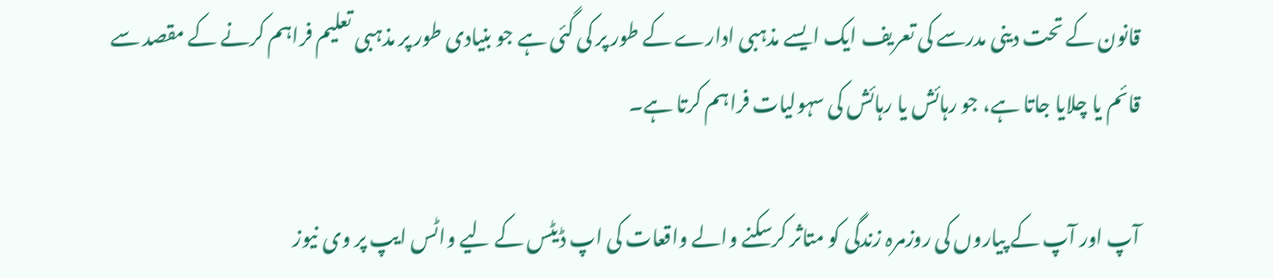قانون کے تحت دینی مدرسے کی تعریف ایک ایسے مذہبی ادارے کے طور پر کی گئی ہے جو بنیادی طور پر مذہبی تعلیم فراہم کرنے کے مقصد سے قائم یا چلایا جاتا ہے، جو رہائش یا رہائش کی سہولیات فراہم کرتا ہے۔

آپ اور آپ کے پیاروں کی روزمرہ زندگی کو متاثر کرسکنے والے واقعات کی اپ ڈیٹس کے لیے واٹس ایپ پر وی نیوز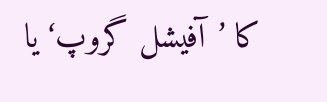کا ’آفیشل گروپ‘ یا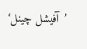’آفیشل چینل‘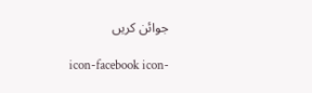جوائن کریں

icon-facebook icon-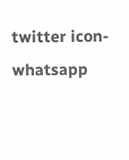twitter icon-whatsapp